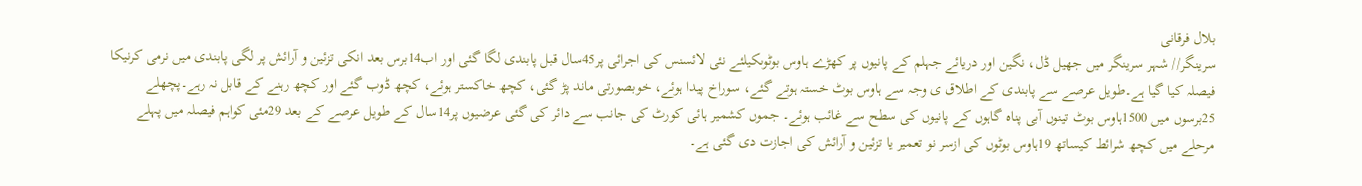بلال فرقانی
سرینگر// شہر سرینگر میں جھیل ڈل، نگین اور دریائے جہلم کے پانیوں پر کھڑے ہاوس بوٹوںکیلئے نئی لائسنس کی اجرائی پر45سال قبل پابندی لگا گئی اور اب14برس بعد انکی تزئین و آرائش پر لگی پابندی میں نرمی کرنیکا فیصلہ کیا گیا ہے۔طویل عرصے سے پابندی کے اطلاق ی وجہ سے ہاوس بوٹ خستہ ہوتے گئے، سوراخ پیدا ہوئے، خوبصورتی ماند پڑ گئی، کچھ خاکستر ہوئے، کچھ ڈوب گئے اور کچھ رہنے کے قابل نہ رہے۔پچھلے 25برسوں میں 1500ہاوس بوٹ تینوں آبی پناہ گاہوں کے پانیوں کی سطح سے غائب ہوئے۔ جموں کشمیر ہائی کورٹ کی جانب سے دائر کی گئی عرضیوں پر14سال کے طویل عرصے کے بعد 29مئی کواہم فیصلہ میں پہلے مرحلے میں کچھ شرائط کیساتھ 19ہاوس بوٹوں کی ازسر نو تعمیر یا تزئین و آرائش کی اجازت دی گئی ہے۔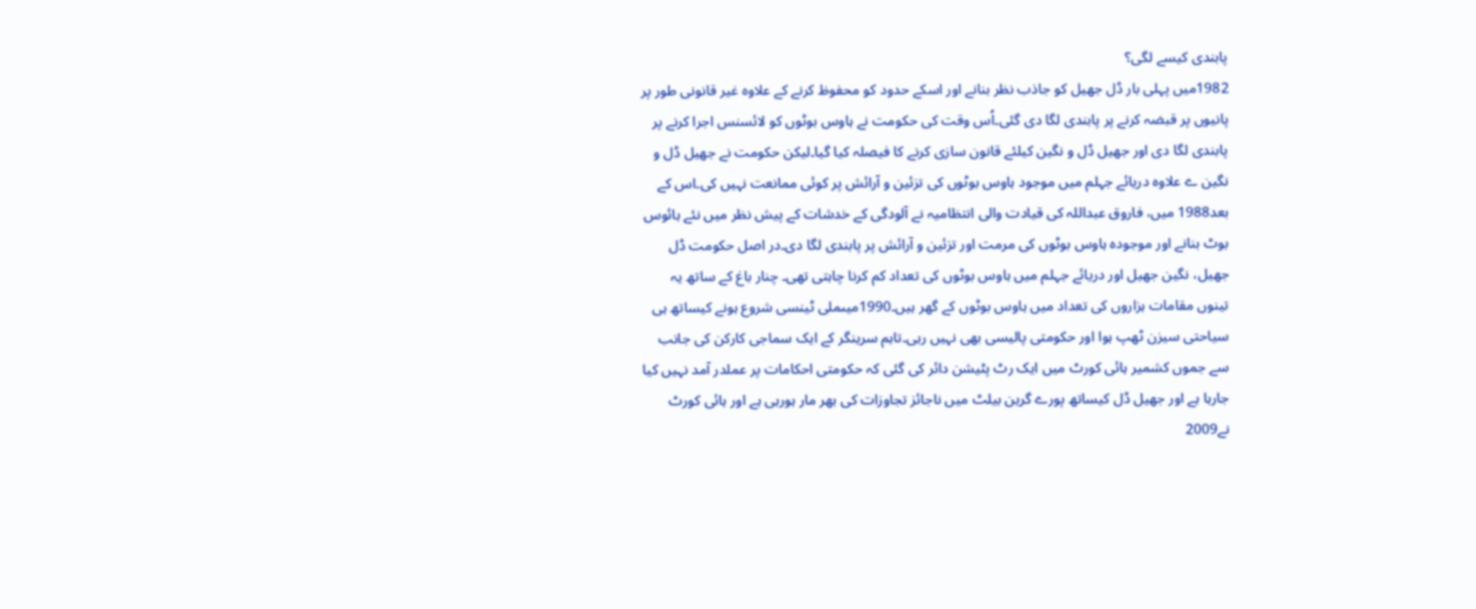پابندی کیسے لگی؟
1982میں پہلی بار ڈل جھیل کو جاذب نظر بنانے اور اسکے حدود کو محفوظ کرنے کے علاوہ غیر قانونی طور پر پانیوں پر قبضہ کرنے پر پابندی لگا دی گئی۔اُس وقت کی حکومت نے ہاوس بوٹوں کو لائسنس اجرا کرنے پر پابندی لگا دی اور جھیل ڈل و نگین کیلئے قانون سازی کرنے کا فیصلہ کیا گیا۔لیکن حکومت نے جھیل ڈل و نگین ے علاوہ دریائے جہلم میں موجود ہاوس بوٹوں کی تزئین و آرائش پر کوئی ممانعت نہیں کی۔اس کے بعد1988 میں، فاروق عبداللہ کی قیادت والی انتظامیہ نے آلودگی کے خدشات کے پیش نظر میں نئے ہائوس بوٹ بنانے اور موجودہ ہاوس بوٹوں کی مرمت اور تزئین و آرائش پر پابندی لگا دی۔در اصل حکومت ڈل جھیل، نگین جھیل اور دریائے جہلم میں ہاوس بوٹوں کی تعداد کم کرنا چاہتی تھی۔ چنار باغ کے ساتھ یہ تینوں مقامات ہزاروں کی تعداد میں ہاوس بوٹوں کے گھر ہیں۔1990میںملی ٹینسی شروع ہونے کیساتھ ہی سیاحتی سیزن ٹھپ ہوا اور حکومتی پالیسی بھی نہیں رہی۔تاہم سرینگر کے ایک سماجی کارکن کی جانب سے جموں کشمیر ہائی کورٹ میں ایک رٹ پٹیشن دائر کی گئی کہ حکومتی احکامات پر عملدر آمد نہیں کیا جارہا ہے اور جھیل ڈل کیساتھ پورے گرین بیلٹ میں ناجائز تجاوزات کی بھر مار ہورہی ہے اور ہائی کورٹ نے2009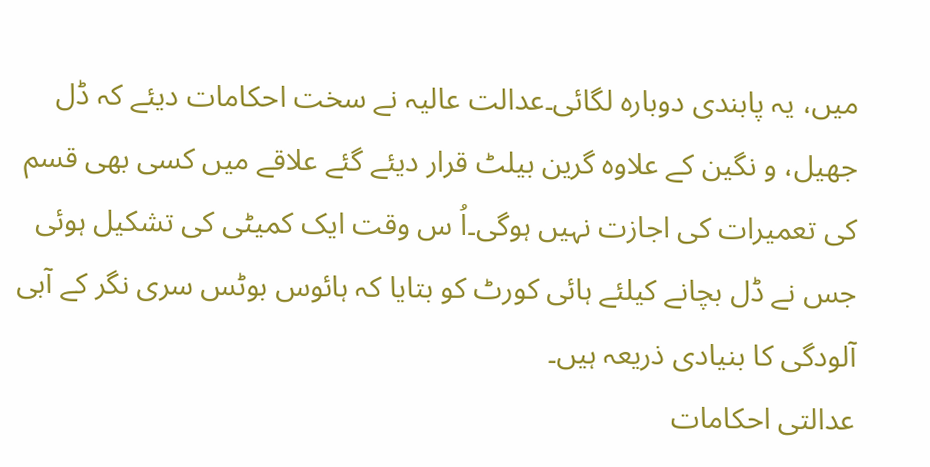میں، یہ پابندی دوبارہ لگائی۔عدالت عالیہ نے سخت احکامات دیئے کہ ڈل جھیل، و نگین کے علاوہ گرین بیلٹ قرار دیئے گئے علاقے میں کسی بھی قسم کی تعمیرات کی اجازت نہیں ہوگی۔اُ س وقت ایک کمیٹی کی تشکیل ہوئی جس نے ڈل بچانے کیلئے ہائی کورٹ کو بتایا کہ ہائوس بوٹس سری نگر کے آبی آلودگی کا بنیادی ذریعہ ہیں۔
عدالتی احکامات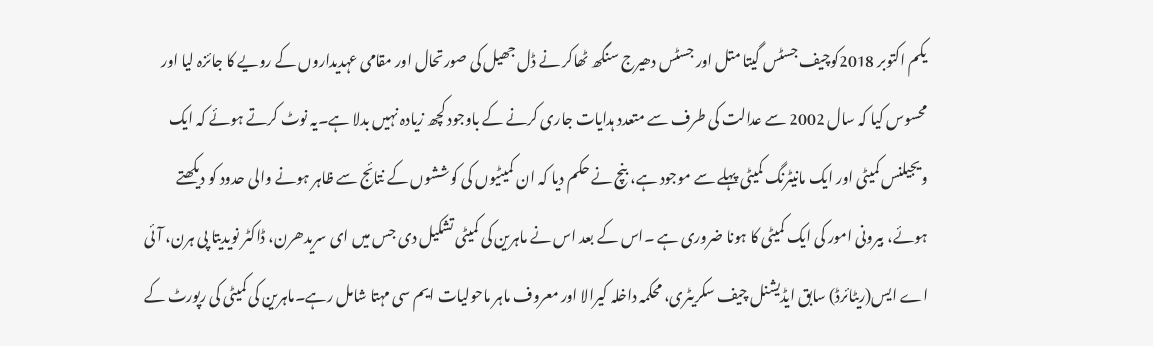یکم اکتوبر 2018کوچیف جسٹس گیتا متل اور جسٹس دھیرج سنگھ ٹھاکر نے ڈل جھیل کی صورتحال اور مقامی عہدیداروں کے رویے کا جائزہ لیا اور محسوس کیا کہ سال 2002 سے عدالت کی طرف سے متعدد ہدایات جاری کرنے کے باوجود کچھ زیادہ نہیں بدلا ہے۔یہ نوٹ کرتے ہوئے کہ ایک ویجیلنس کمیٹی اور ایک مانیٹرنگ کمیٹی پہلے سے موجود ہے، بنچ نے حکم دیا کہ ان کمیٹیوں کی کوششوں کے نتائج سے ظاہر ہونے والی حدود کو دیکھتے ہوئے، بیرونی امور کی ایک کمیٹی کا ہونا ضروری ہے ۔اس کے بعد اس نے ماہرین کی کمیٹی تشکیل دی جس میں ای سریدھرن، ڈاکٹر نویدیتا پی ہرن، آئی اے ایس(ریٹائرڈ) سابق ایڈیشنل چیف سکریٹری، محکمہ داخلہ کیرالا اور معروف ماہر ماحولیات ایم سی مہتا شامل رہے۔ماہرین کی کمیٹی کی رپورٹ کے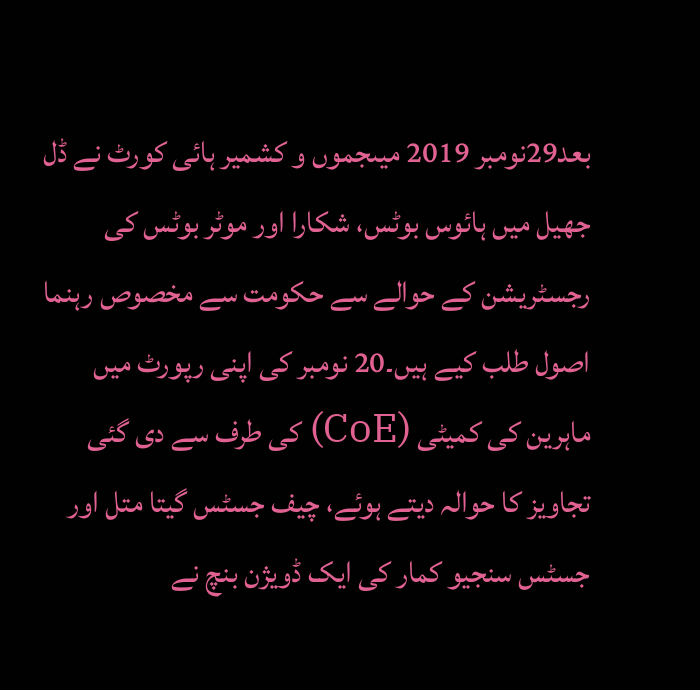بعد29نومبر 2019 میںجموں و کشمیر ہائی کورٹ نے ڈل جھیل میں ہائوس بوٹس، شکارا اور موٹر بوٹس کی رجسٹریشن کے حوالے سے حکومت سے مخصوص رہنما اصول طلب کیے ہیں۔20 نومبر کی اپنی رپورٹ میں ماہرین کی کمیٹی (CoE) کی طرف سے دی گئی تجاویز کا حوالہ دیتے ہوئے، چیف جسٹس گیتا متل اور جسٹس سنجیو کمار کی ایک ڈویژن بنچ نے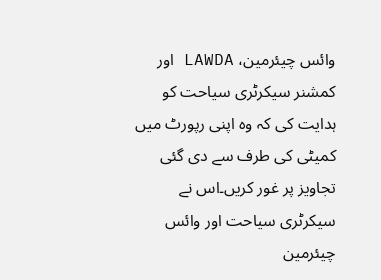وائس چیئرمین، LAWDA اور کمشنر سیکرٹری سیاحت کو ہدایت کی کہ وہ اپنی رپورٹ میں کمیٹی کی طرف سے دی گئی تجاویز پر غور کریں۔اس نے سیکرٹری سیاحت اور وائس چیئرمین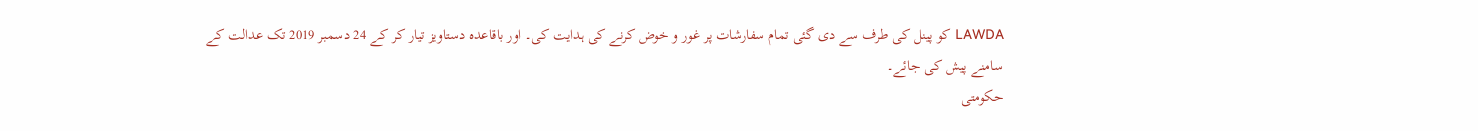LAWDA کو پینل کی طرف سے دی گئی تمام سفارشات پر غور و خوض کرنے کی ہدایت کی۔ اور باقاعدہ دستاویز تیار کر کے 24 دسمبر 2019 تک عدالت کے سامنے پیش کی جائے۔
حکومتی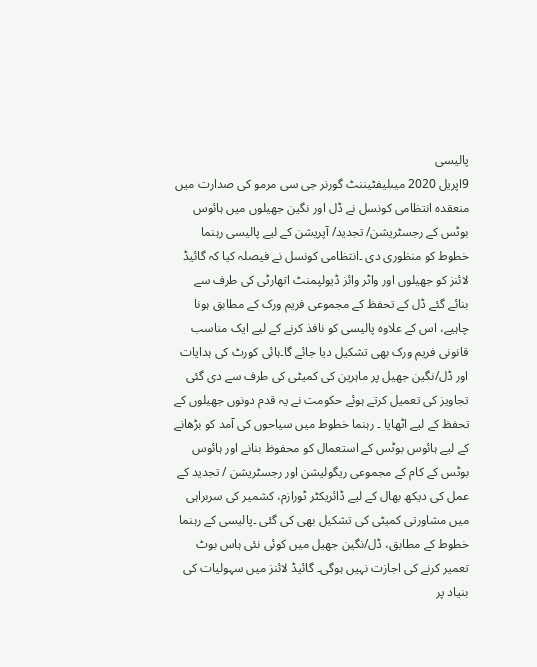پالیسی
9اپریل 2020 میںلیفٹیننٹ گورنر جی سی مرمو کی صدارت میں منعقدہ انتظامی کونسل نے ڈل اور نگین جھیلوں میں ہائوس بوٹس کے رجسٹریشن/ تجدید/ آپریشن کے لیے پالیسی رہنما خطوط کو منظوری دی ۔انتظامی کونسل نے فیصلہ کیا کہ گائیڈ لائنز کو جھیلوں اور واٹر وائز ڈیولپمنٹ اتھارٹی کی طرف سے بنائے گئے ڈل کے تحفظ کے مجموعی فریم ورک کے مطابق ہونا چاہیے، اس کے علاوہ پالیسی کو نافذ کرنے کے لیے ایک مناسب قانونی فریم ورک بھی تشکیل دیا جائے گا۔ہائی کورٹ کی ہدایات اور ڈل/نگین جھیل پر ماہرین کی کمیٹی کی طرف سے دی گئی تجاویز کی تعمیل کرتے ہوئے حکومت نے یہ قدم دونوں جھیلوں کے تحفظ کے لیے اٹھایا ۔ رہنما خطوط میں سیاحوں کی آمد کو بڑھانے کے لیے ہائوس بوٹس کے استعمال کو محفوظ بنانے اور ہائوس بوٹس کے کام کے مجموعی ریگولیشن اور رجسٹریشن / تجدید کے عمل کی دیکھ بھال کے لیے ڈائریکٹر ٹورازم، کشمیر کی سربراہی میں مشاورتی کمیٹی کی تشکیل بھی کی گئی ۔پالیسی کے رہنما خطوط کے مطابق، ڈل/نگین جھیل میں کوئی نئی ہاس بوٹ تعمیر کرنے کی اجازت نہیں ہوگی۔ گائیڈ لائنز میں سہولیات کی بنیاد پر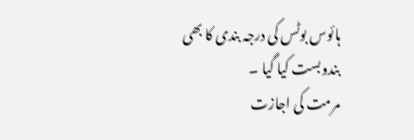ہائوس بوٹس کی درجہ بندی کا بھی بندوبست کیا گیا ۔
مرمت کی اجازت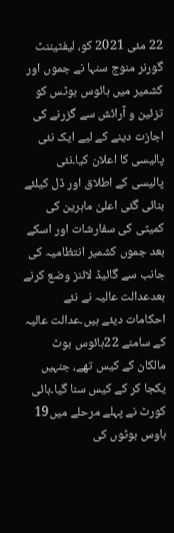22 مئی 2021 کو، لیفٹیننٹ گورنر منوج سنہا نے جموں اور کشمیر میں ہائوس بوٹس کو تزئین و آرائش سے گزرنے کی اجازت دینے کے لیے ایک نئی پالیسی کا اعلان کیا۔نئی پالیسی کے اطلاق اور ڈل کیلئے بنائی گئی اعلیٰ ماہرین کی کمیٹی کی سفارشات اور اسکے بعد جموں کشمیر انتظامیہ کی جانب سے گائیڈ لائنز وضع کرنے بعدعدالت عالیہ نے نئے احکامات دیئے ہیں۔عدالت عالیہ کے سامنے 22ہائوس بوٹ مالکان کے کیس تھے، جنہیں یکجا کر کے کیس سنا گیا۔ہائی کورٹ نے پہلے مرحلے میں19 ہاوس بوٹوں کی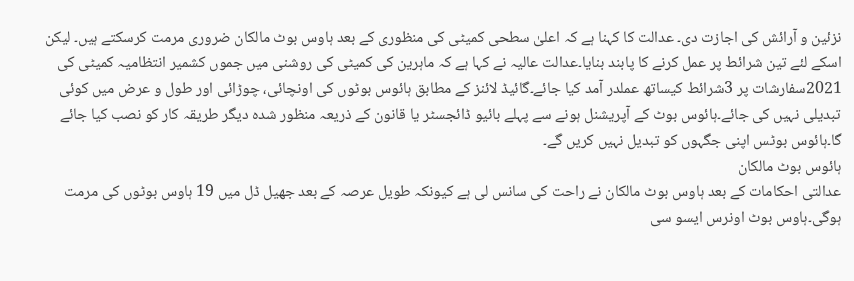نزئین و آرائش کی اجازت دی۔ عدالت کا کہنا ہے کہ اعلیٰ سطحی کمیٹی کی منظوری کے بعد ہاوس بوٹ مالکان ضروری مرمت کرسکتے ہیں۔ لیکن اسکے لئے تین شرائط پر عمل کرنے کا پابند بنایا۔عدالت عالیہ نے کہا ہے کہ ماہرین کی کمیٹی کی روشنی میں جموں کشمیر انتظامیہ کمیٹی کی 2021سفارشات پر 3شرائط کیساتھ عملدر آمد کیا جائے۔گائیڈ لائنز کے مطابق ہائوس بوٹوں کی اونچائی، چوڑائی اور طول و عرض میں کوئی تبدیلی نہیں کی جائے۔ہائوس بوٹ کے آپریشنل ہونے سے پہلے بائیو ڈائجسٹر یا قانون کے ذریعہ منظور شدہ دیگر طریقہ کار کو نصب کیا جائے گا۔ہائوس بوٹس اپنی جگہوں کو تبدیل نہیں کریں گے۔
ہائوس بوٹ مالکان
عدالتی احکامات کے بعد ہاوس بوٹ مالکان نے راحت کی سانس لی ہے کیونکہ طویل عرصہ کے بعد جھیل ڈل میں 19 ہاوس بوٹوں کی مرمت ہوگی۔ہاوس بوٹ اونرس ایسو سی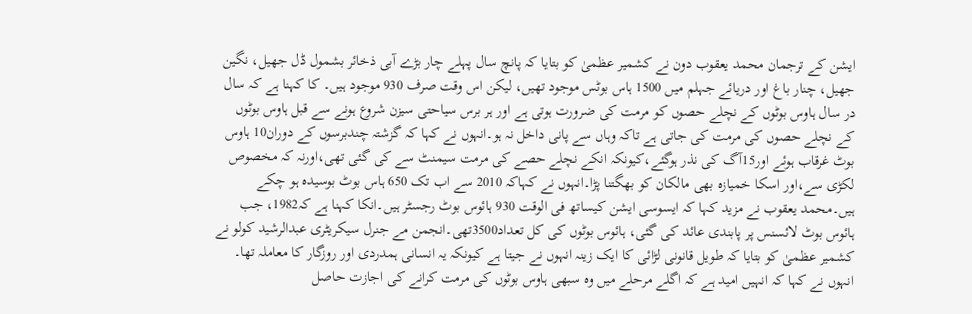ایشن کے ترجمان محمد یعقوب دون نے کشمیر عظمیٰ کو بتایا کہ پانچ سال پہلے چار بڑے آبی ذخائر بشمول ڈل جھیل، نگین جھیل، چنار باغ اور دریائے جہلم میں 1500 ہاس بوٹس موجود تھیں، لیکن اس وقت صرف 930 موجود ہیں۔ کا کہنا ہے کہ سال در سال ہاوس بوٹوں کے نچلے حصوں کو مرمت کی ضرورت ہوتی ہے اور ہر برس سیاحتی سیزن شروع ہونے سے قبل ہاوس بوٹوں کے نچلے حصوں کی مرمت کی جاتی ہے تاکہ وہاں سے پانی داخل نہ ہو۔انہوں نے کہا کہ گزشتہ چندبرسوں کے دوران10 ہاوس بوٹ غرقاب ہوئے اور15آگ کی نذر ہوگئے،کیونکہ انکے نچلے حصے کی مرمت سیمنٹ سے کی گئی تھی،اورنہ کہ مخصوص لکڑی سے،اور اسکا خمیازہ بھی مالکان کو بھگتنا پڑا۔انہوں نے کہاکہ 2010 سے اب تک 650 ہاس بوٹ بوسیدہ ہو چکے ہیں۔محمد یعقوب نے مزید کہا کہ ایسوسی ایشن کیساتھ فی الوقت 930 ہائوس بوٹ رجسٹر ہیں۔انکا کہنا ہے کہ1982، جب ہائوس بوٹ لائسنس پر پابندی عائد کی گئی، ہائوس بوٹوں کی کل تعداد3500تھی۔انجمن مے جنرل سیکریٹری عبدالرشید کولو نے کشمیر عظمیٰ کو بتایا کہ طویل قانونی لڑائی کا ایک زینہ انہوں نے جیتا ہے کیونکہ یہ انسانی ہمدردی اور روزگار کا معاملہ تھا۔ انہوں نے کہا کہ انہیں امید ہے کہ اگلے مرحلے میں وہ سبھی ہاوس بوٹوں کی مرمت کرانے کی اجازت حاصل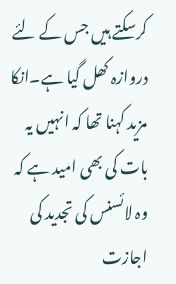کرسکتے ہیں جس کے لئے دروازہ کھل گیا ہے۔انکا مزید کہنا تھا کہ انہیں یہ بات کی بھی امید ہے کہ وہ لائسنس کی تجدید کی اجازت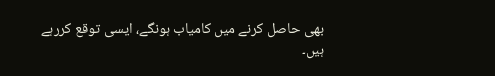بھی حاصل کرنے میں کامیاب ہونگے، ایسی توقع کررہے ہیں۔